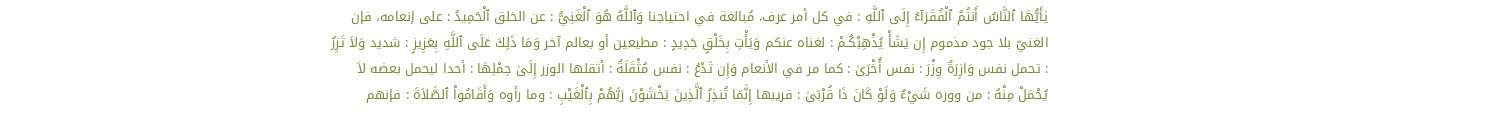يٰأَيُّهَا ٱلنَّاسُ أَنتُمُ ٱلْفُقَرَآءُ إِلَى ٱللَّهِ : في كل أمر عرف، مُبالغة في احتياجنا وَٱللَّهُ هُوَ ٱلْغَنِيُّ : عن الخلق ٱلْحَمِيدُ : على إنعامه، فإن الغنيّ بلا جود مذموم إِن يَشَأْ يُذْهِبْكُـمْ : لغناه عنكم وَيَأْتِ بِخَلْقٍ جَدِيدٍ : مطيعين أو بعالم آخر وَمَا ذَلِكَ عَلَى ٱللَّهِ بِعَزِيزٍ : شديد وَلاَ تَزِرُ : تحمل نفس وَازِرَةٌ وِزْرَ : نفس أُخْرَىٰ : كما مر في الأنعام وَإِن تَدْعُ : نفس مُثْقَلَةٌ : أثقلها الوزر إِلَىٰ حِمْلِهَا : أحدا ليحمل بعضه لاَ يُحْمَلْ مِنْهُ : من ووره شَيْءٌ وَلَوْ كَانَ ذَا قُرْبَىٰ : قريبها إِنَّمَا تُنذِرُ ٱلَّذِينَ يَخْشَوْنَ رَبَّهُمْ بِٱلْغَيْبِ : وما رأوه وَأَقَامُواْ ٱلصَّلاَةَ : فإنهم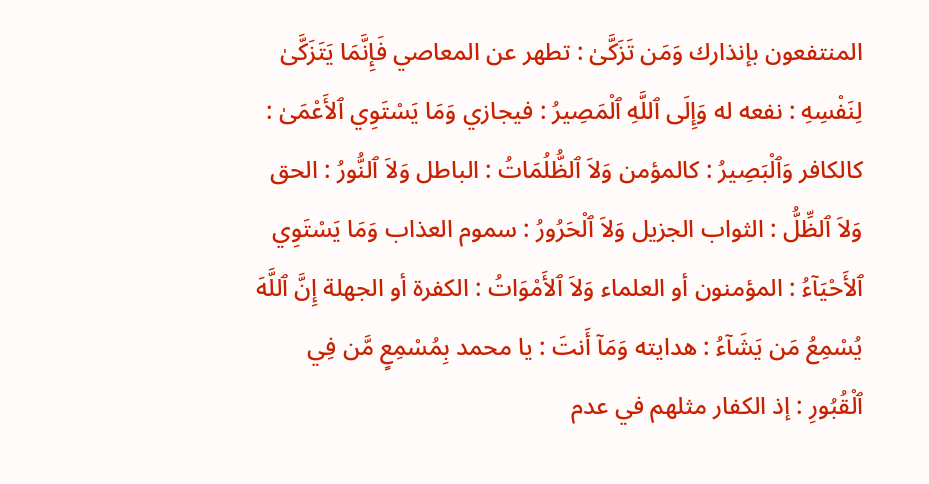المنتفعون بإنذارك وَمَن تَزَكَّىٰ : تطهر عن المعاصي فَإِنَّمَا يَتَزَكَّىٰ لِنَفْسِهِ : نفعه له وَإِلَى ٱللَّهِ ٱلْمَصِيرُ : فيجازي وَمَا يَسْتَوِي ٱلأَعْمَىٰ : كالكافر وَٱلْبَصِيرُ : كالمؤمن وَلاَ ٱلظُّلُمَاتُ : الباطل وَلاَ ٱلنُّورُ : الحق وَلاَ ٱلظِّلُّ : الثواب الجزيل وَلاَ ٱلْحَرُورُ : سموم العذاب وَمَا يَسْتَوِي ٱلأَحْيَآءُ : المؤمنون أو العلماء وَلاَ ٱلأَمْوَاتُ : الكفرة أو الجهلة إِنَّ ٱللَّهَ يُسْمِعُ مَن يَشَآءُ : هدايته وَمَآ أَنتَ : يا محمد بِمُسْمِعٍ مَّن فِي ٱلْقُبُورِ : إذ الكفار مثلهم في عدم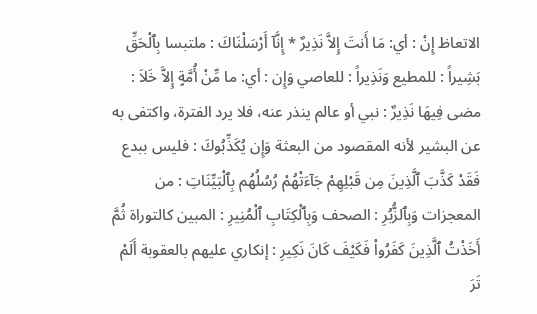الاتعاظ إِنْ : أي: مَا أَنتَ إِلاَّ نَذِيرٌ * إِنَّآ أَرْسَلْنَاكَ : ملتبسا بِٱلْحَقِّ بَشِيراً : للمطيع وَنَذِيراً : للعاصي وَإِن : أي: ما مِّنْ أُمَّةٍ إِلاَّ خَلاَ : مضى فِيهَا نَذِيرٌ : نبي أو عالم ينذر عنه، فلا يرد الفترة، واكتفى به عن البشير لأنه المقصود من البعثة وَإِن يُكَذِّبُوكَ : فليس ببدع فَقَدْ كَذَّبَ ٱلَّذِينَ مِن قَبْلِهِمْ جَآءَتْهُمْ رُسُلُهُم بِٱلْبَيِّنَاتِ : من المعجزات وَبِٱلزُّبُرِ : الصحف وَبِٱلْكِتَابِ ٱلْمُنِيرِ : المبين كالتوراة ثُمَّ أَخَذْتُ ٱلَّذِينَ كَفَرُواْ فَكَيْفَ كَانَ نَكِيرِ : إنكاري عليهم بالعقوبة أَلَمْ تَرَ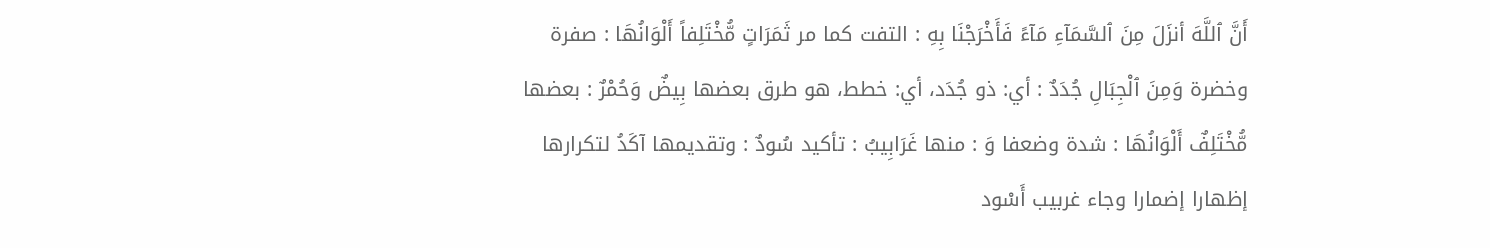أَنَّ ٱللَّهَ أنزَلَ مِنَ ٱلسَّمَآءِ مَآءً فَأَخْرَجْنَا بِهِ : التفت كما مر ثَمَرَاتٍ مُّخْتَلِفاً أَلْوَانُهَا : صفرة وخضرة وَمِنَ ٱلْجِبَالِ جُدَدٌ : أي: ذو جُدَد، أي: خطط، هو طرق بعضها بِيضٌ وَحُمْرٌ : بعضها مُّخْتَلِفٌ أَلْوَانُهَا : شدة وضعفا وَ : منها غَرَابِيبُ : تأكيد سُودٌ : وتقديمها آكَدُ لتكرارها إظهارا إضمارا وجاء غربيب أَسْود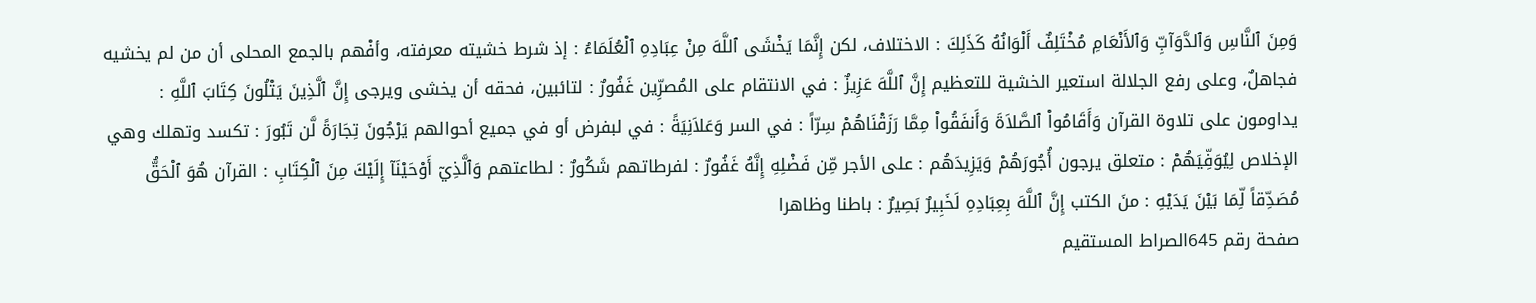وَمِنَ ٱلنَّاسِ وَٱلدَّوَآبِّ وَٱلأَنْعَامِ مُخْتَلِفٌ أَلْوَانُهُ كَذَلِكَ : الاختلاف، لكن إِنَّمَا يَخْشَى ٱللَّهَ مِنْ عِبَادِهِ ٱلْعُلَمَاءُ : إذ شرط خشيته معرفته، وأفْهم بالجمع المحلى أن من لم يخشيه فجاهلٌ، وعلى رفع الجلالة استعير الخشية للتعظيم إِنَّ ٱللَّهَ عَزِيزٌ : في الانتقام على المُصرِّين غَفُورٌ : لتائبين، فحقه أن يخشى ويرجى إِنَّ ٱلَّذِينَ يَتْلُونَ كِتَابَ ٱللَّهِ : يداومون على تلاوة القرآن وَأَقَامُواْ ٱلصَّلاَةَ وَأَنفَقُواْ مِمَّا رَزَقْنَاهُمْ سِرّاً : في السر وَعَلاَنِيَةً : في لبفرض أو في جميع أحوالهم يَرْجُونَ تِجَارَةً لَّن تَبُورَ : تكسد وتهلك وهي الإخلاص لِيُوَفِّيَهُمْ : متعلق يرجون أُجُورَهُمْ وَيَزِيدَهُم : على الأجر مِّن فَضْلِهِ إِنَّهُ غَفُورٌ : لفرطاتهم شَكُورٌ : لطاعتهم وَٱلَّذِيۤ أَوْحَيْنَآ إِلَيْكَ مِنَ ٱلْكِتَابِ : القرآن هُوَ ٱلْحَقُّ مُصَدِّقاً لِّمَا بَيْنَ يَدَيْهِ : منَ الكتب إِنَّ ٱللَّهَ بِعِبَادِهِ لَخَبِيرٌ بَصِيرٌ : باطنا وظاهرا
صفحة رقم 645الصراط المستقيم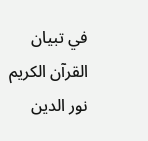في تبيان القرآن الكريم
نور الدين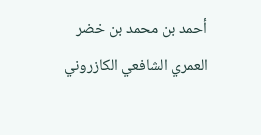أحمد بن محمد بن خضر العمري الشافعي الكازروني